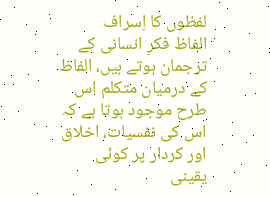لفظوں کا اِسراف
الفاظ فکرِ انسانی کے ترجمان ہوتے ہیں، الفاظ کے درمیان متکلم اس طرح موجود ہوتا ہے کہ اس کی نفسیات، اخلاق اور کردار پر کوئی یقینی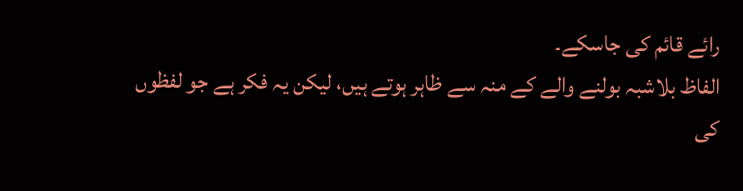رائے قائم کی جاسکے۔
الفاظ بلاشبہ بولنے والے کے منہ سے ظاہر ہوتے ہیں، لیکن یہ فکر ہے جو لفظوں کی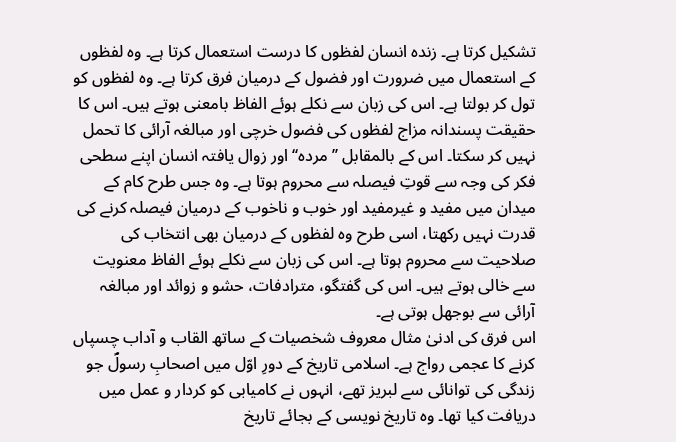تشکیل کرتا ہے۔ زندہ انسان لفظوں کا درست استعمال کرتا ہے۔ وہ لفظوں کے استعمال میں ضرورت اور فضول کے درمیان فرق کرتا ہے۔ وہ لفظوں کو تول کر بولتا ہے۔ اس کی زبان سے نکلے ہوئے الفاظ بامعنی ہوتے ہیں۔ اس کا حقیقت پسندانہ مزاج لفظوں کی فضول خرچی اور مبالغہ آرائی کا تحمل نہیں کر سکتا۔ اس کے بالمقابل ’’مردہ‘‘ اور زوال یافتہ انسان اپنے سطحی فکر کی وجہ سے قوتِ فیصلہ سے محروم ہوتا ہے۔ وہ جس طرح کام کے میدان میں مفید و غیرمفید اور خوب و ناخوب کے درمیان فیصلہ کرنے کی قدرت نہیں رکھتا، اسی طرح وہ لفظوں کے درمیان بھی انتخاب کی صلاحیت سے محروم ہوتا ہے۔ اس کی زبان سے نکلے ہوئے الفاظ معنویت سے خالی ہوتے ہیں۔ اس کی گفتگو، مترادفات، حشو و زوائد اور مبالغہ آرائی سے بوجھل ہوتی ہے۔
اس فرق کی ادنیٰ مثال معروف شخصیات کے ساتھ القاب و آداب چسپاں کرنے کا عجمی رواج ہے۔ اسلامی تاریخ کے دورِ اوّل میں اصحابِ رسولؐ جو زندگی کی توانائی سے لبریز تھے، انہوں نے کامیابی کو کردار و عمل میں دریافت کیا تھا۔ وہ تاریخ نویسی کے بجائے تاریخ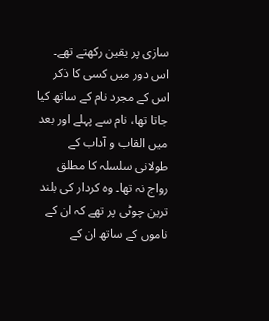سازی پر یقین رکھتے تھے۔ اس دور میں کسی کا ذکر اس کے مجرد نام کے ساتھ کیا جاتا تھا، نام سے پہلے اور بعد میں القاب و آداب کے طولانی سلسلہ کا مطلق رواج نہ تھا۔ وہ کردار کی بلند ترین چوٹی پر تھے کہ ان کے ناموں کے ساتھ ان کے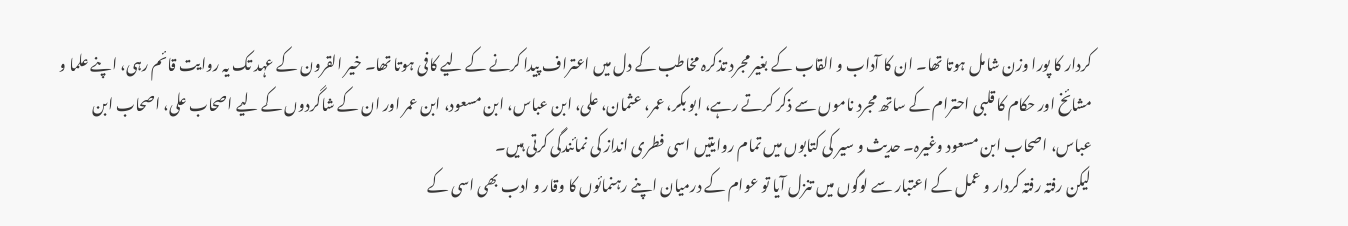کردار کا پورا وزن شامل ہوتا تھا۔ ان کا آداب و القاب کے بغیر مجرد تذکرہ مخاطب کے دل میں اعتراف پیدا کرنے کے لیے کافی ہوتا تھا۔ خیر القرون کے عہد تک یہ روایت قائم رہی، اپنے علما و مشائخ اور حکام کا قلبی احترام کے ساتھ مجرد ناموں سے ذکر کرتے رہے، ابو بکر، عمر، عثمان، علی، ابن عباس، ابن مسعود، ابن عمر اور ان کے شاگردوں کے لیے اصحاب علی، اصحاب ابن عباس، اصحاب ابن مسعود وغیرہ۔ حدیث و سیر کی کتابوں میں تمام روایتیں اسی فطری انداز کی نمائندگی کرتی ہیں۔
لیکن رفتہ رفتہ کردار و عمل کے اعتبار سے لوگوں میں تنزل آیا تو عوام کے درمیان اپنے رہنمائوں کا وقار و ادب بھی اسی کے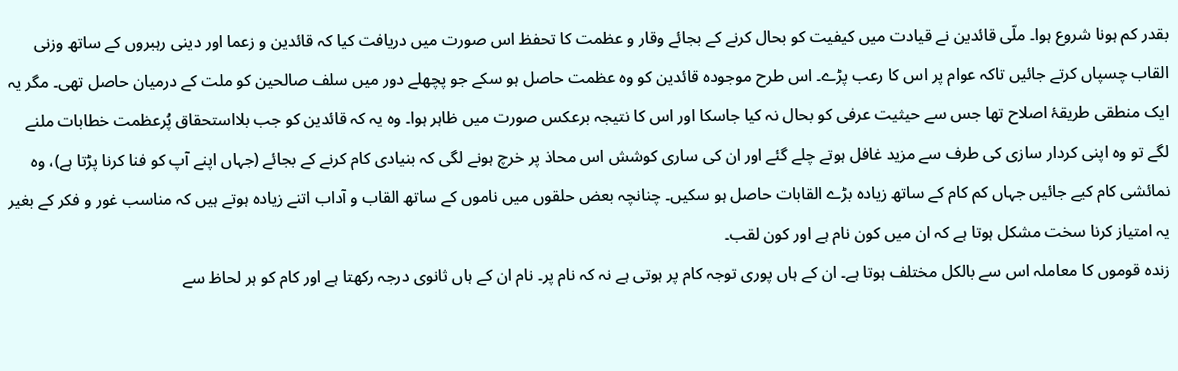بقدر کم ہونا شروع ہوا۔ ملّی قائدین نے قیادت میں کیفیت کو بحال کرنے کے بجائے وقار و عظمت کا تحفظ اس صورت میں دریافت کیا کہ قائدین و زعما اور دینی رہبروں کے ساتھ وزنی القاب چسپاں کرتے جائیں تاکہ عوام پر اس کا رعب پڑے۔ اس طرح موجودہ قائدین کو وہ عظمت حاصل ہو سکے جو پچھلے دور میں سلف صالحین کو ملت کے درمیان حاصل تھی۔ مگر یہ ایک منطقی طریقۂ اصلاح تھا جس سے حیثیت عرفی کو بحال نہ کیا جاسکا اور اس کا نتیجہ برعکس صورت میں ظاہر ہوا۔ وہ یہ کہ قائدین کو جب بلااستحقاق پُرعظمت خطابات ملنے لگے تو وہ اپنی کردار سازی کی طرف سے مزید غافل ہوتے چلے گئے اور ان کی ساری کوشش اس محاذ پر خرچ ہونے لگی کہ بنیادی کام کرنے کے بجائے (جہاں اپنے آپ کو فنا کرنا پڑتا ہے)، وہ نمائشی کام کیے جائیں جہاں کم کام کے ساتھ زیادہ بڑے القابات حاصل ہو سکیں۔ چنانچہ بعض حلقوں میں ناموں کے ساتھ القاب و آداب اتنے زیادہ ہوتے ہیں کہ مناسب غور و فکر کے بغیر یہ امتیاز کرنا سخت مشکل ہوتا ہے کہ ان میں کون نام ہے اور کون لقب۔
زندہ قوموں کا معاملہ اس سے بالکل مختلف ہوتا ہے۔ ان کے ہاں پوری توجہ کام پر ہوتی ہے نہ کہ نام پر۔ نام ان کے ہاں ثانوی درجہ رکھتا ہے اور کام کو ہر لحاظ سے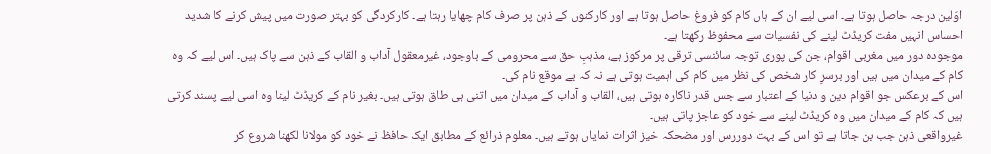اوّلین درجہ حاصل ہوتا ہے۔ اسی لیے ان کے ہاں کام کو فروغ حاصل ہوتا ہے اور کارکنوں کے ذہن پر صرف کام چھایا رہتا ہے۔ کارکردگی کو بہتر صورت میں پیش کرنے کا شدید احساس انہیں مفت کریڈٹ لینے کی نفسیات سے محفوظ رکھتا ہے۔
موجودہ دور میں مغربی اقوام، جن کی پوری توجہ سائنسی ترقی پر مرکوز ہے، مذہبِ حق سے محرومی کے باوجود، غیرمعقول آداب و القاب کے ذہن سے پاک ہیں۔ اس لیے کہ وہ کام کے میدان میں ہیں اور برسرِ کار شخص کی نظر میں کام کی اہمیت ہوتی ہے نہ کہ بے موقع نام کی۔
اس کے برعکس جو اقوام دین و دنیا کے اعتبار سے جس قدر ناکارہ ہوتی ہیں، القاب و آداب کے میدان میں اتنی ہی طاق ہوتی ہیں۔ بغیر نام کے کریڈٹ لینا وہ اسی لیے پسند کرتی ہیں کہ کام کے میدان میں وہ کریڈٹ لینے سے خود کو عاجز پاتی ہیں۔
غیرواقعی ذہن جب بن جاتا ہے تو اس کے بہت دوررس اور مضحکہ خیز اثرات نمایاں ہوتے ہیں۔ معلوم ذرائع کے مطابق ایک حافظ نے خود کو مولانا لکھنا شروع کر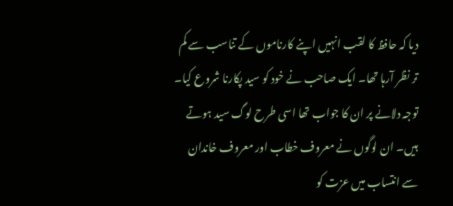دیا کہ حافظ کا لقب انہیں اپنے کارناموں کے تناسب سے کم تر نظر آرہا تھا۔ ایک صاحب نے خود کو سید پکارنا شروع کیا۔ توجہ دلانے پر ان کا جواب تھا اسی طرح لوگ سید ہوتے ہیں۔ ان لوگوں نے معروف خطاب اور معروف خاندان سے انتساب میں عزت کو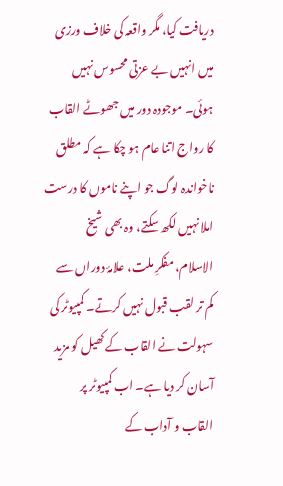دریافت کیا، مگر واقعہ کی خلاف ورزی میں انہیں بے عزتی محسوس نہیں ہوئی۔ موجودہ دور میں جھوٹے القاب کا رواج اتنا عام ہو چکا ہے کہ مطلق ناخواندہ لوگ جو اپنے ناموں کا درست املا نہیں لکھ سکتے، وہ بھی شیخ الاسلام، مفکرِ ملت، علامۂ دوراں سے کم تر لقب قبول نہیں کرتے۔ کمپیوٹر کی سہولت نے القاب کے کھیل کو مزید آسان کر دیا ہے۔ اب کمپیوٹر پر القاب و آداب کے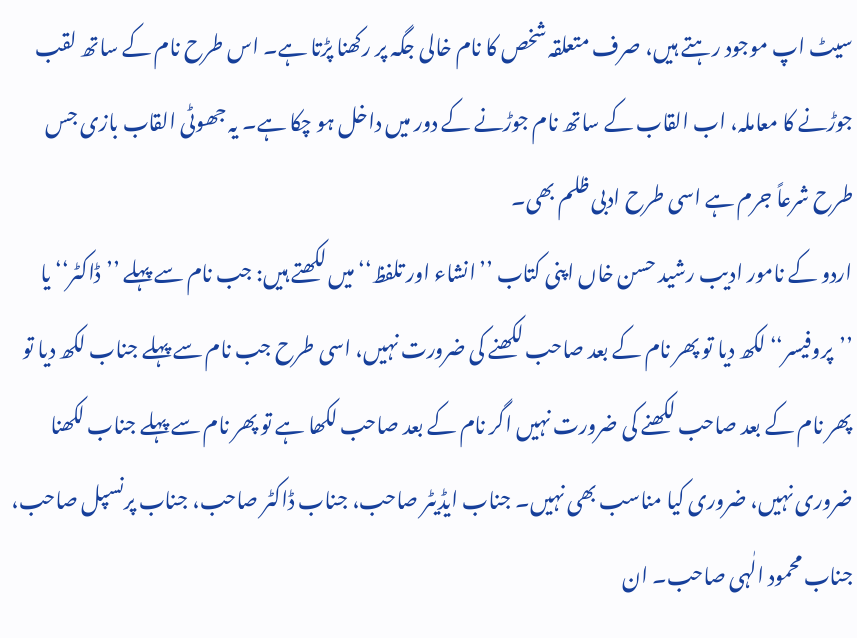سیٹ اپ موجود رہتے ہیں، صرف متعلقہ شخص کا نام خالی جگہ پر رکھنا پڑتا ہے۔ اس طرح نام کے ساتھ لقب جوڑنے کا معاملہ، اب القاب کے ساتھ نام جوڑنے کے دور میں داخل ہو چکا ہے۔ یہ جھوٹی القاب بازی جس طرح شرعاً جرم ہے اسی طرح ادبی ظلم بھی۔
اردو کے نامور ادیب رشید حسن خاں اپنی کتاب ’’انشاء اور تلفظ‘‘ میں لکھتے ہیں: جب نام سے پہلے ’’ڈاکٹر‘‘ یا ’’پروفیسر‘‘ لکھ دیا تو پھر نام کے بعد صاحب لکھنے کی ضرورت نہیں، اسی طرح جب نام سے پہلے جناب لکھ دیا تو پھر نام کے بعد صاحب لکھنے کی ضرورت نہیں اگر نام کے بعد صاحب لکھا ہے تو پھر نام سے پہلے جناب لکھنا ضروری نہیں، ضروری کیا مناسب بھی نہیں۔ جناب ایڈیٹر صاحب، جناب ڈاکٹر صاحب، جناب پرنسپل صاحب، جناب محمود الٰہی صاحب۔ ان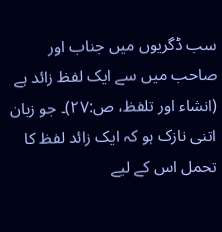سب ڈگریوں میں جناب اور صاحب میں سے ایک لفظ زائد ہے (انشاء اور تلفظ، ص:۲۷)۔ جو زبان اتنی نازک ہو کہ ایک زائد لفظ کا تحمل اس کے لیے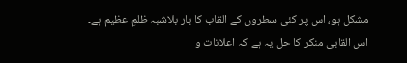مشکل ہو، اس پر کئی سطروں کے القاب کا بار بلاشبہ ظلمِ عظیم ہے۔
اس القابی منکر کا حل یہ ہے کہ اعلانات و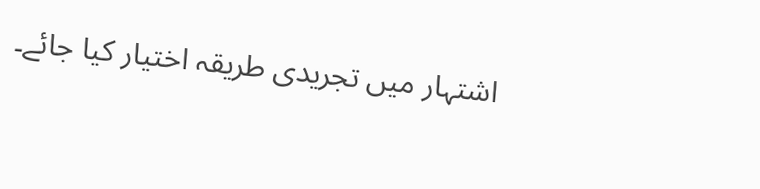اشتہار میں تجریدی طریقہ اختیار کیا جائے۔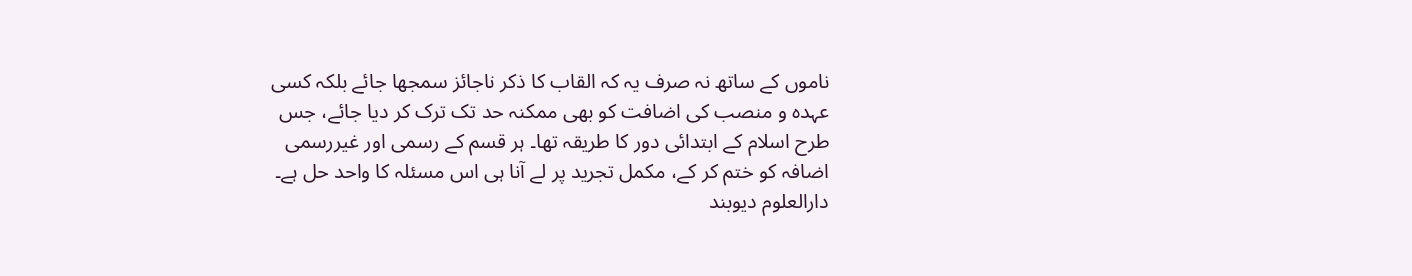ناموں کے ساتھ نہ صرف یہ کہ القاب کا ذکر ناجائز سمجھا جائے بلکہ کسی عہدہ و منصب کی اضافت کو بھی ممکنہ حد تک ترک کر دیا جائے، جس طرح اسلام کے ابتدائی دور کا طریقہ تھا۔ ہر قسم کے رسمی اور غیررسمی اضافہ کو ختم کر کے، مکمل تجرید پر لے آنا ہی اس مسئلہ کا واحد حل ہے۔ دارالعلوم دیوبند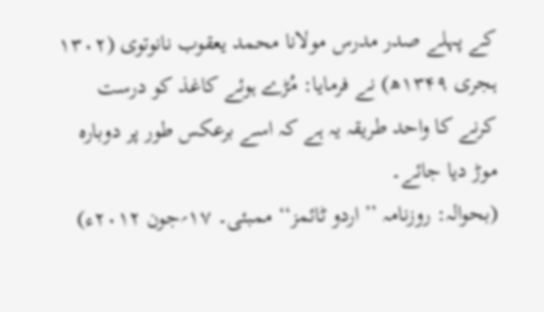کے پہلے صدر مدرس مولانا محمد یعقوب نانوتوی (۱۳۰۲ ہجری ۱۳۴۹ھ) نے فرمایا: مُڑے ہوئے کاغذ کو درست کرنے کا واحد طریقہ یہ ہے کہ اسے برعکس طور پر دوبارہ موڑ دیا جائے۔
(بحوالہ: روزنامہ ’’اردو ٹائمز‘‘ ممبئی۔ ۱۷؍جون ۲۰۱۲ء)